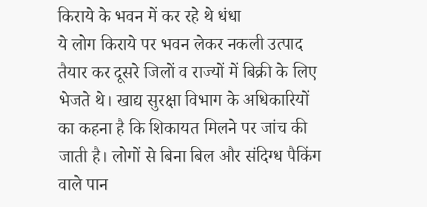किराये के भवन में कर रहे थे धंधा
ये लोग किराये पर भवन लेकर नकली उत्पाद तैयार कर दूसरे जिलों व राज्यों में बिक्री के लिए भेजते थे। खाद्य सुरक्षा विभाग के अधिकारियों का कहना है कि शिकायत मिलने पर जांच की जाती है। लोगों से बिना बिल और संदिग्ध पैकिंग वाले पान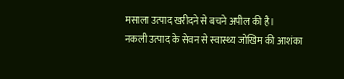मसाला उत्पाद खरीदने से बचने अपील की है।
नकली उत्पाद के सेवन से स्वास्थ्य जोखिम की आशंका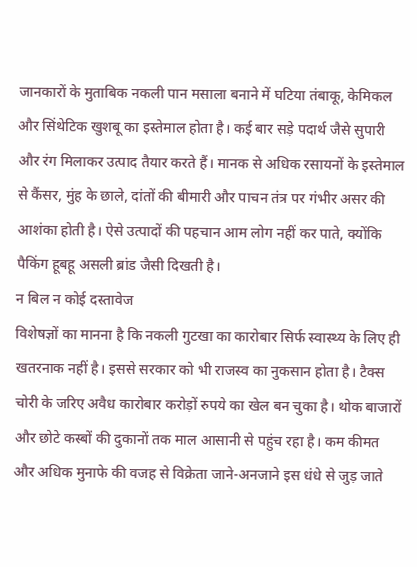जानकारों के मुताबिक नकली पान मसाला बनाने में घटिया तंबाकू, केमिकल और सिंथेटिक खुशबू का इस्तेमाल होता है। कई बार सड़े पदार्थ जैसे सुपारी और रंग मिलाकर उत्पाद तैयार करते हैं। मानक से अधिक रसायनों के इस्तेमाल से कैंसर, मुंह के छाले, दांतों की बीमारी और पाचन तंत्र पर गंभीर असर की आशंका होती है। ऐसे उत्पादों की पहचान आम लोग नहीं कर पाते, क्योंकि पैकिंग हूबहू असली ब्रांड जैसी दिखती है।
न बिल न कोई दस्तावेज
विशेषज्ञों का मानना है कि नकली गुटखा का कारोबार सिर्फ स्वास्थ्य के लिए ही खतरनाक नहीं है। इससे सरकार को भी राजस्व का नुकसान होता है। टैक्स चोरी के जरिए अवैध कारोबार करोड़ों रुपये का खेल बन चुका है। थोक बाजारों और छोटे कस्बों की दुकानों तक माल आसानी से पहुंच रहा है। कम कीमत और अधिक मुनाफे की वजह से विक्रेता जाने-अनजाने इस धंधे से जुड़ जाते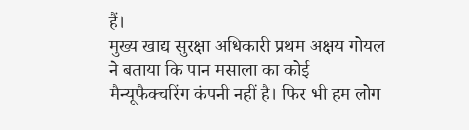हैं।
मुख्य खाद्य सुरक्षा अधिकारी प्रथम अक्षय गोयल ने बताया कि पान मसाला का कोई मैन्यूफैक्चरिंग कंपनी नहीं है। फिर भी हम लोग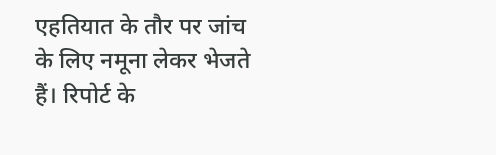एहतियात के तौर पर जांच के लिए नमूना लेकर भेजते हैं। रिपोर्ट के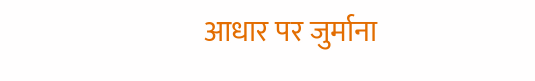आधार पर जुर्माना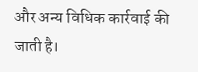और अन्य विधिक कार्रवाई की जाती है।